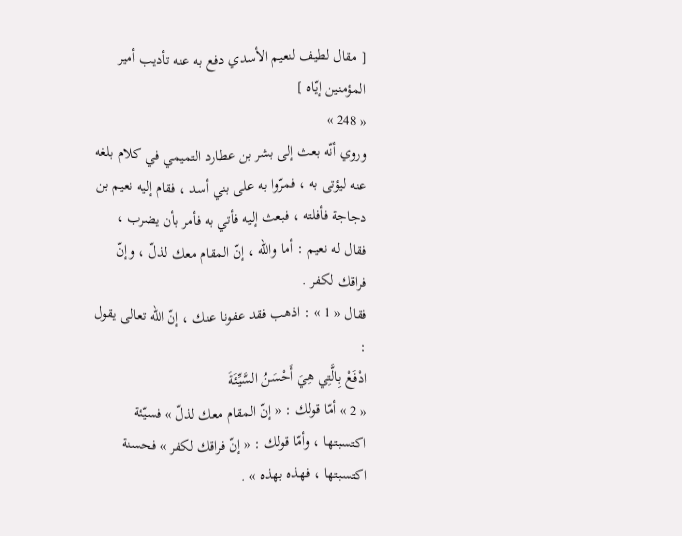[ مقال لطيف لنعيم الأسدي دفع به عنه تأديب أمير المؤمنين إيّاه ]
« 248 »
وروي أنّه بعث إلى بشر بن عطارد التميمي في كلام بلغه عنه ليؤتى به ، فمرّوا به على بني أسد ، فقام إليه نعيم بن دجاجة فأفلته ، فبعث إليه فأتي به فأمر بأن يضرب ، فقال له نعيم : أما واللّه ، إنّ المقام معك لذلّ ، وإنّ فراقك لكفر .
فقال « 1 » : اذهب فقد عفونا عنك ، إنّ اللّه تعالى يقول :
ادْفَعْ بِالَّتِي هِيَ أَحْسَنُ السَّيِّئَةَ
« 2 » أمّا قولك : « إنّ المقام معك لذلّ » فسيّئة اكتسبتها ، وأمّا قولك : « إنّ فراقك لكفر » فحسنة اكتسبتها ، فهذه بهذه » .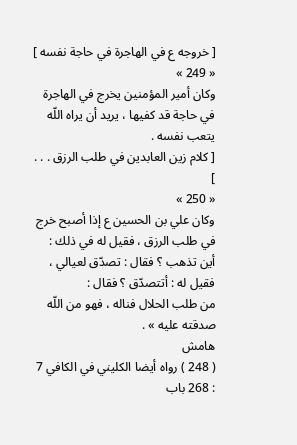[ خروجه ع في الهاجرة في حاجة نفسه ]
« 249 »
وكان أمير المؤمنين يخرج في الهاجرة في حاجة قد كفيها ، يريد أن يراه اللّه يتعب نفسه .
[ كلام زين العابدين في طلب الرزق . . . ]
« 250 »
وكان علي بن الحسين ع إذا أصبح خرج في طلب الرزق ، فقيل له في ذلك : أين تذهب ؟ فقال : تصدّق لعيالي ، فقيل له : أتتصدّق ؟ فقال :
من طلب الحلال فناله ، فهو من اللّه صدقته عليه » .
هامش
( 248 ) رواه أيضا الكليني في الكافي 7 : 268 باب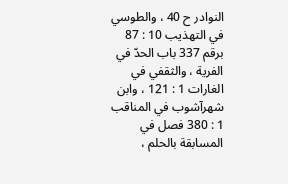النوادر ح 40 ، والطوسي في التهذيب 10 : 87 برقم 337 باب الحدّ في الفرية ، والثقفي في الغارات 1 : 121 ، وابن شهرآشوب في المناقب 1 : 380 فصل في المسابقة بالحلم ،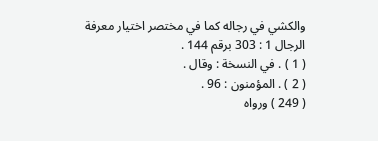والكشي في رجاله كما في مختصر اختيار معرفة الرجال 1 : 303 برقم 144 .
( 1 ) . في النسخة : وقال .
( 2 ) . المؤمنون : 96 .
( 249 ) ورواه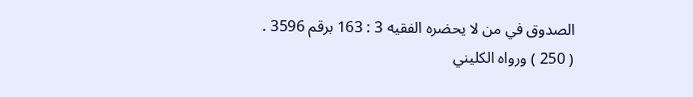الصدوق في من لا يحضره الفقيه 3 : 163 برقم 3596 .
( 250 ) ورواه الكليني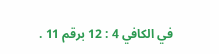في الكافي 4 : 12 برقم 11 .